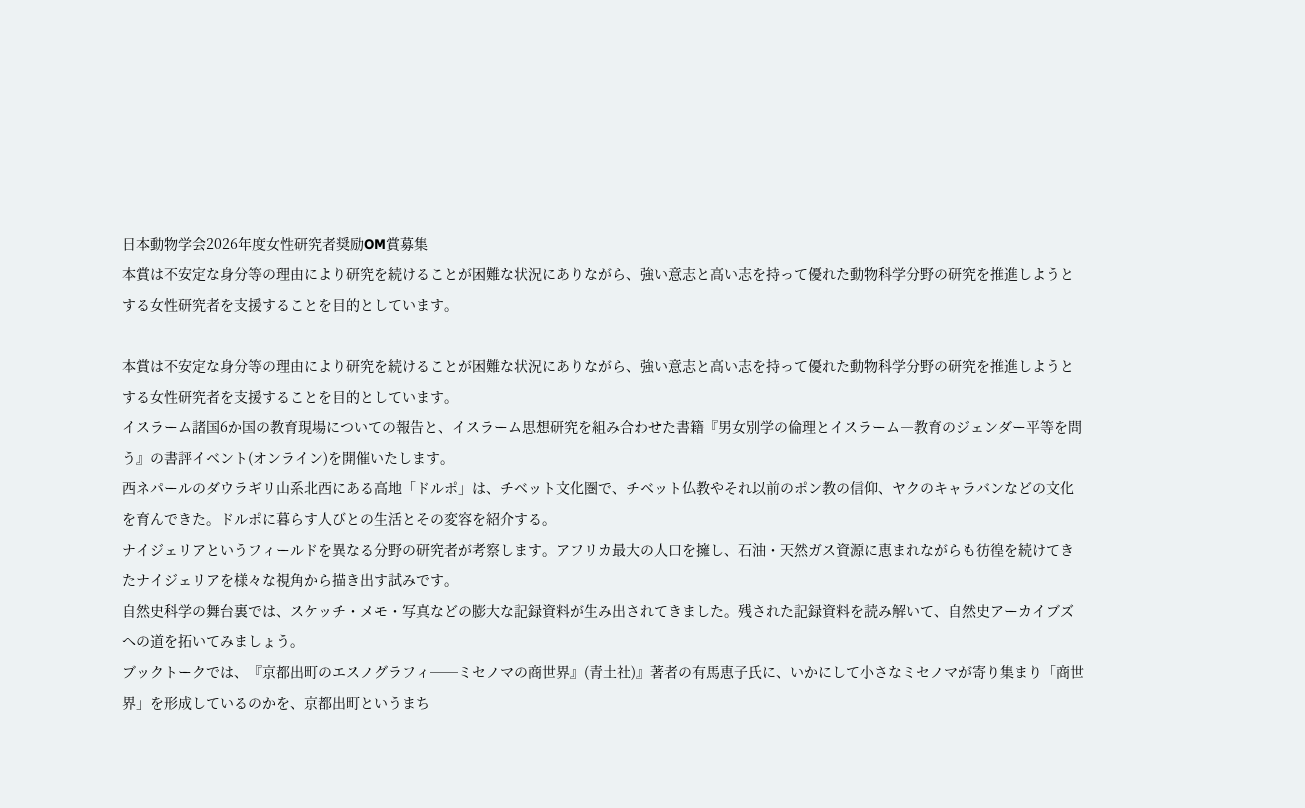日本動物学会2026年度女性研究者奨励OM賞募集
本賞は不安定な身分等の理由により研究を続けることが困難な状況にありながら、強い意志と高い志を持って優れた動物科学分野の研究を推進しようとする女性研究者を支援することを目的としています。

本賞は不安定な身分等の理由により研究を続けることが困難な状況にありながら、強い意志と高い志を持って優れた動物科学分野の研究を推進しようとする女性研究者を支援することを目的としています。
イスラーム諸国6か国の教育現場についての報告と、イスラーム思想研究を組み合わせた書籍『男女別学の倫理とイスラーム―教育のジェンダー平等を問う』の書評イベント(オンライン)を開催いたします。
西ネパールのダウラギリ山系北西にある高地「ドルポ」は、チベット文化圏で、チベット仏教やそれ以前のポン教の信仰、ヤクのキャラバンなどの文化を育んできた。ドルポに暮らす人びとの生活とその変容を紹介する。
ナイジェリアというフィールドを異なる分野の研究者が考察します。アフリカ最大の人口を擁し、石油・天然ガス資源に恵まれながらも彷徨を続けてきたナイジェリアを様々な視角から描き出す試みです。
自然史科学の舞台裏では、スケッチ・メモ・写真などの膨大な記録資料が生み出されてきました。残された記録資料を読み解いて、自然史アーカイブズへの道を拓いてみましょう。
ブックトークでは、『京都出町のエスノグラフィ──ミセノマの商世界』(青土社)』著者の有馬恵子氏に、いかにして小さなミセノマが寄り集まり「商世界」を形成しているのかを、京都出町というまち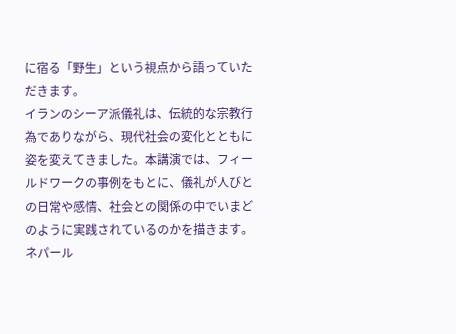に宿る「野生」という視点から語っていただきます。
イランのシーア派儀礼は、伝統的な宗教行為でありながら、現代社会の変化とともに姿を変えてきました。本講演では、フィールドワークの事例をもとに、儀礼が人びとの日常や感情、社会との関係の中でいまどのように実践されているのかを描きます。
ネパール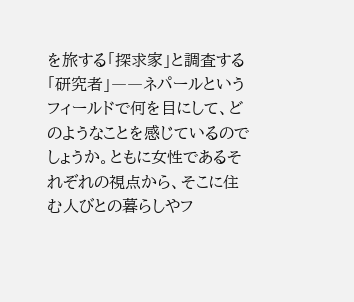を旅する「探求家」と調査する「研究者」――ネパールというフィールドで何を目にして、どのようなことを感じているのでしょうか。ともに女性であるそれぞれの視点から、そこに住む人びとの暮らしやフ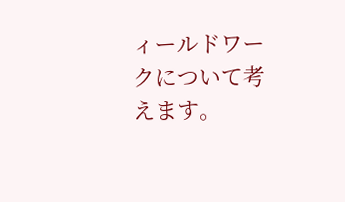ィールドワークについて考えます。